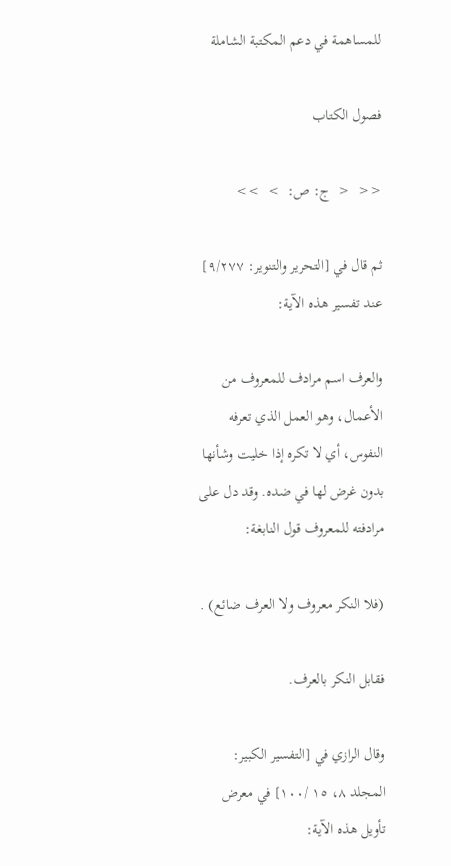للمساهمة في دعم المكتبة الشاملة

فصول الكتاب

<<  <  ج: ص:  >  >>

ثم قال في [التحرير والتنوير: ٩/٢٧٧] عند تفسير هذه الآية:

والعرف اسم مرادف للمعروف من الأعمال، وهو العمل الذي تعرفه النفوس، أي لا تكره إذا خليت وشأنها بدون غرض لها في ضده. وقد دل على مرادفته للمعروف قول النابغة:

(فلا النكر معروف ولا العرف ضائع) .

فقابل النكر بالعرف.

وقال الرازي في [التفسير الكبير: المجلد ٨، ١٥ /١٠٠] في معرض تأويل هذه الآية: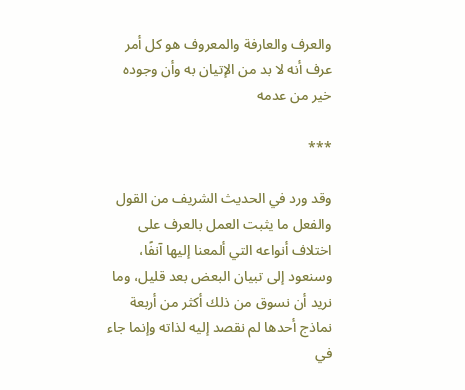والعرف والعارفة والمعروف هو كل أمر عرف أنه لا بد من الإتيان به وأن وجوده خير من عدمه

***

وقد ورد في الحديث الشريف من القول والفعل ما يثبت العمل بالعرف على اختلاف أنواعه التي ألمعنا إليها آنفًا، وسنعود إلى تبيان البعض بعد قليل، وما نريد أن نسوق من ذلك أكثر من أربعة نماذج أحدها لم نقصد إليه لذاته وإنما جاء في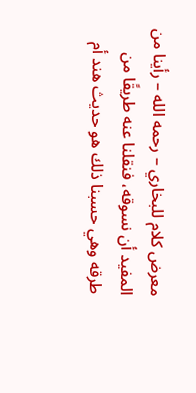معرض كلام للبخاري – رحمه الله – رأينا من المفيد أن نسوقه، فنقلنا عنه طريقًا من طرقه وهي حسبنا ذلك هو حديث هند أم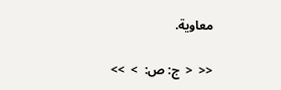معاوية.

<<  <  ج: ص:  >  >>